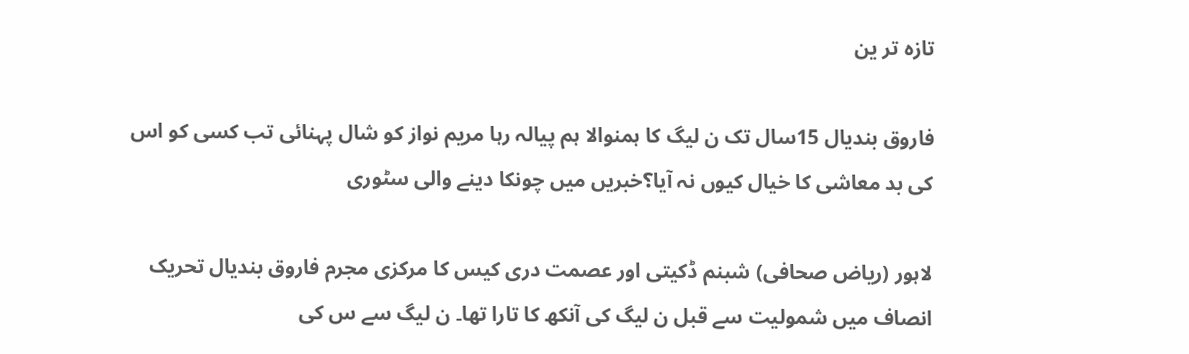تازہ تر ین

فاروق بندیال 15سال تک ن لیگ کا ہمنوالا ہم پیالہ رہا مریم نواز کو شال پہنائی تب کسی کو اس کی بد معاشی کا خیال کیوں نہ آیا؟خبریں میں چونکا دینے والی سٹوری

لاہور (ریاض صحافی) شبنم ڈکیتی اور عصمت دری کیس کا مرکزی مجرم فاروق بندیال تحریک انصاف میں شمولیت سے قبل ن لیگ کی آنکھ کا تارا تھا۔ ن لیگ سے س کی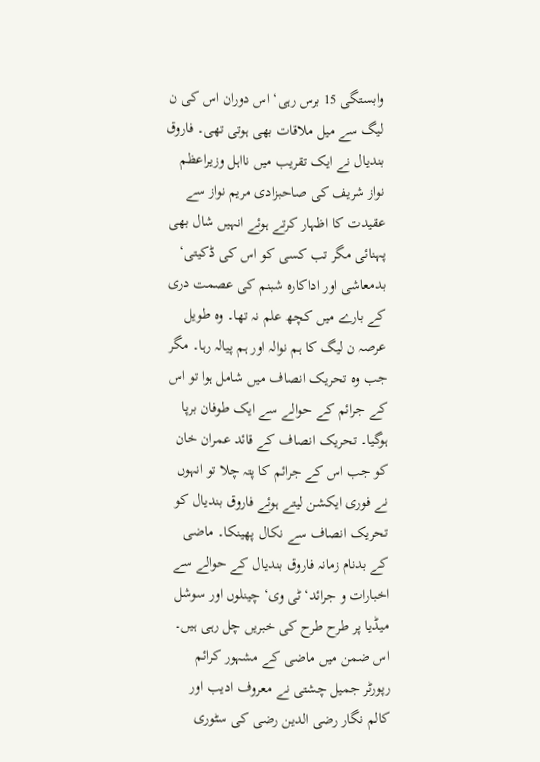وابستگی 15 برس رہی‘ اس دوران اس کی ن لیگ سے میل ملاقات بھی ہوتی تھی۔ فاروق بندیال نے ایک تقریب میں نااہل وزیراعظم نواز شریف کی صاحبزادی مریم نواز سے عقیدت کا اظہار کرتے ہوئے انہیں شال بھی پہنائی مگر تب کسی کو اس کی ڈکیتی‘ بدمعاشی اور اداکارہ شبنم کی عصمت دری کے بارے میں کچھ علم نہ تھا۔ وہ طویل عرصہ ن لیگ کا ہم نوالہ اور ہم پیالہ رہا۔ مگر جب وہ تحریک انصاف میں شامل ہوا تو اس کے جرائم کے حوالے سے ایک طوفان برپا ہوگیا۔ تحریک انصاف کے قائد عمران خان کو جب اس کے جرائم کا پتہ چلا تو انہوں نے فوری ایکشن لیتے ہوئے فاروق بندیال کو تحریک انصاف سے نکال پھینکا۔ ماضی کے بدنام زمانہ فاروق بندیال کے حوالے سے اخبارات و جرائد‘ ٹی وی‘ چینلوں اور سوشل میڈیا پر طرح طرح کی خبریں چل رہی ہیں۔ اس ضمن میں ماضی کے مشہور کرائم رپورٹر جمیل چشتی نے معروف ادیب اور کالم نگار رضی الدین رضی کی سٹوری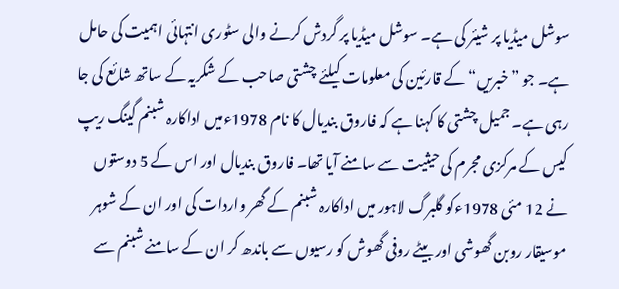سوشل میڈیا پر شیئر کی ہے۔ سوشل میڈیا پر گردش کرنے والی سٹوری انتہائی اہمیت کی حامل ہے۔ جو ”خبریں“ کے قارئین کی معلومات کیلئے چشتی صاحب کے شکریہ کے ساتھ شائع کی جا رہی ہے۔ جمیل چشتی کا کہنا ہے کہ فاروق بندیال کا نام 1978ءمیں اداکارہ شبنم گینگ ریپ کیس کے مرکزی مجرم کی حیثیت سے سامنے آیا تھا۔ فاروق بندیال اور اس کے 5 دوستوں نے 12 مئی 1978ءکو گلبرگ لاہور میں اداکارہ شبنم کے گھر واردات کی اور ان کے شوہر موسیقار روبن گھوشی اور بیٹے روفی گھوش کو رسیوں سے باندھ کر ان کے سامنے شبنم سے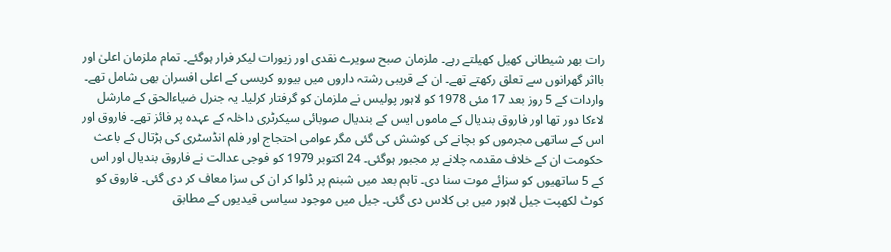رات بھر شیطانی کھیل کھیلتے رہے۔ ملزمان صبح سویرے نقدی اور زیورات لیکر فرار ہوگئے۔ تمام ملزمان اعلیٰ اور بااثر گھرانوں سے تعلق رکھتے تھے۔ ان کے قریبی رشتہ داروں میں بیورو کریسی کے اعلی افسران بھی شامل تھے۔ واردات کے 5 روز بعد 17 مئی 1978 کو لاہور پولیس نے ملزمان کو گرفتار کرلیا۔ یہ جنرل ضیاءالحق کے مارشل لاءکا دور تھا اور فاروق بندیال کے ماموں ایس کے بندیال صوبائی سیکرٹری داخلہ کے عہدہ پر فائز تھے۔ فاروق اور اس کے ساتھی مجرموں کو بچانے کی کوشش کی گئی مگر عوامی احتجاج اور فلم انڈسٹری کی ہڑتال کے باعث حکومت ان کے خلاف مقدمہ چلانے پر مجبور ہوگئی۔ 24 اکتوبر 1979 کو فوجی عدالت نے فاروق بندیال اور اس کے 5 ساتھیوں کو سزائے موت سنا دی۔ تاہم بعد میں شبنم پر ڈلوا کر ان کی سزا معاف کر دی گئی۔ فاروق کو کوٹ لکھپت جیل لاہور میں بی کلاس دی گئی۔ جیل میں موجود سیاسی قیدیوں کے مطابق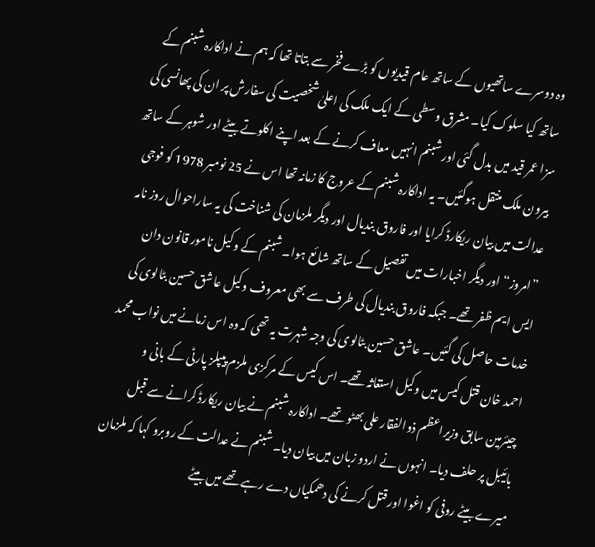وہ دوسرے ساتھیوں کے ساتھ عام قیدیوں کو بڑے فخر سے بتاتا تھا کہ ہم نے اداکارہ شبنم کے ساتھ کیا سلوک کیا۔ مشرق وسطی کے ایک ملک کی اعلیٰ شخصیت کی سفارش پر ان کی پھانسی کی سزا عمر قید میں بدل گئی اور شبنم انہیں معاف کرنے کے بعد اپنے اکلوتے بیٹے اور شوہر کے ساتھ بیرون ملک منتقل ہوگئیں۔ یہ اداکارہ شبنم کے عروج کا زمانہ تھا اس نے 25 نومبر 1978 کو فوجی عدالت میں بیان ریکارڈ کرایا اور فاروق بندیال اور دیگر ملزمان کی شناخت کی یہ ساراحوال روز نامہ ”امروز“ اور دیگر اخبارات میں تفصیل کے ساتھ شائع ہوا۔ شبنم کے وکیل نامور قانون دان ایس ایم ظفر تھے۔ جبکہ فاروق بندیال کی طرف سے بھی معروف وکیل عاشق حسین بٹالوی کی خدمات حاصل کی گئیں۔ عاشق حسین بٹالوی کی وجہ شہرت یہ تھی کہ وہ اس زمانے میں نواب محمد احمد خان قتل کیس میں وکیل استغاثہ تھے۔ اس کیس کے مرکزی ملزم پیپلز پارٹی کے بانی و چیئرمین سابق وزیراعظم ذوالفقار علی بھٹو تھے۔ اداکارہ شبنم نے بیان ریکارڈ کرانے سے قبل بائیبل پر حلف دیا۔ انہوں نے اردو زبان میں بیان دیا۔ شبنم نے عدالت کے روبرو کہا کہ ملزمان میرے بیٹے روفی کو اغوا اور قتل کرنے کی دھمکیاں دے رہے تھے میں بیٹے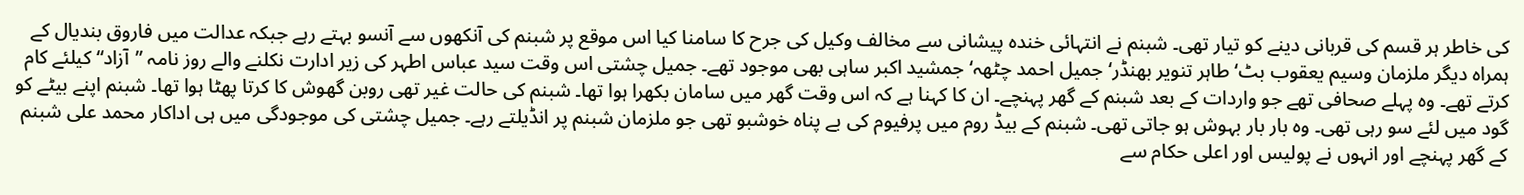کی خاطر ہر قسم کی قربانی دینے کو تیار تھی۔ شبنم نے انتہائی خندہ پیشانی سے مخالف وکیل کی جرح کا سامنا کیا اس موقع پر شبنم کی آنکھوں سے آنسو بہتے رہے جبکہ عدالت میں فاروق بندیال کے ہمراہ دیگر ملزمان وسیم یعقوب بٹ‘ طاہر تنویر بھنڈر‘ جمیل احمد چٹھہ‘ جمشید اکبر ساہی بھی موجود تھے۔ جمیل چشتی اس وقت سید عباس اطہر کی زیر ادارت نکلنے والے روز نامہ ”آزاد“ کیلئے کام کرتے تھے۔ وہ پہلے صحافی تھے جو واردات کے بعد شبنم کے گھر پہنچے۔ ان کا کہنا ہے کہ اس وقت گھر میں سامان بکھرا ہوا تھا۔ شبنم کی حالت غیر تھی روبن گھوش کا کرتا پھٹا ہوا تھا۔ شبنم اپنے بیٹے کو گود میں لئے سو رہی تھی۔ وہ بار بار بہوش ہو جاتی تھی۔ شبنم کے بیڈ روم میں پرفیوم کی بے پناہ خوشبو تھی جو ملزمان شبنم پر انڈیلتے رہے۔ جمیل چشتی کی موجودگی میں ہی اداکار محمد علی شبنم کے گھر پہنچے اور انہوں نے پولیس اور اعلی حکام سے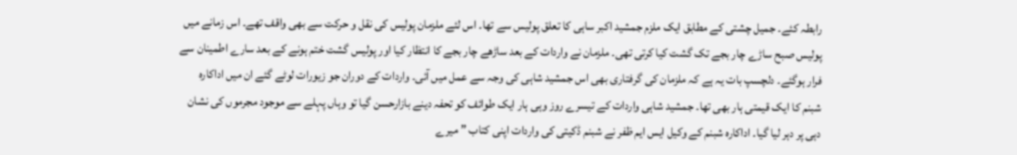رابطہ کئے۔ جمیل چشتی کے مطابق ایک ملزم جمشید اکبر ساہی کا تعلق پولیس سے تھا۔ اس لئے ملزمان پولیس کی نقل و حرکت سے بھی واقف تھے۔ اس زمانے میں پولیس صبح ساڑے چار بجے تک گشت کیا کرتی تھی۔ ملزمان نے واردات کے بعد ساڑھے چار بجے کا انتظار کیا اور پولیس گشت ختم ہونے کے بعد سارے اطمینان سے فرار ہوگئے۔ دلچسپ بات یہ ہے کہ ملزمان کی گرفتاری بھی اس جمشید شاہی کی وجہ سے عمل میں آئی۔ واردات کے دوران جو زیورات لوٹے گئے ان میں اداکارہ شبنم کا ایک قیمتی ہار بھی تھا۔ جمشید شاہی واردات کے تیسرے روز وہی ہار ایک طوائف کو تحفہ دینے بازارحسن گیا تو وہاں پہلے سے موجود مجرموں کی نشان دہی پر دہر لیا گیا۔ اداکارہ شبنم کے وکیل ایس ایم ظفر نے شبنم ڈکیتی کی واردات اپنی کتاب ” میرے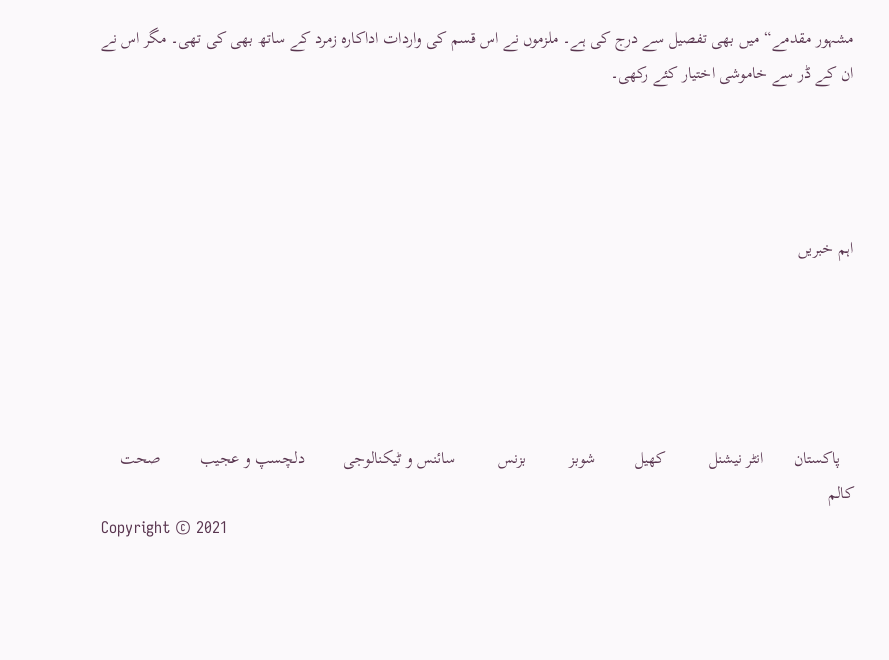مشہور مقدمے“ میں بھی تفصیل سے درج کی ہے۔ ملزموں نے اس قسم کی واردات اداکارہ زمرد کے ساتھ بھی کی تھی۔ مگر اس نے ان کے ڈر سے خاموشی اختیار کئے رکھی۔




اہم خبریں





   پاکستان       انٹر نیشنل          کھیل         شوبز          بزنس          سائنس و ٹیکنالوجی         دلچسپ و عجیب         صحت        کالم
Copyright © 2021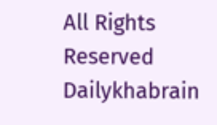All Rights Reserved Dailykhabrain